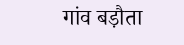गांव बड़ौता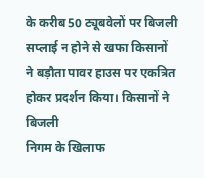के करीब 50 ट्यूबवेलों पर बिजली सप्लाई न होने से खफा किसानों
ने बड़ौता पावर हाउस पर एकत्रित होकर प्रदर्शन किया। किसानों ने बिजली
निगम के खिलाफ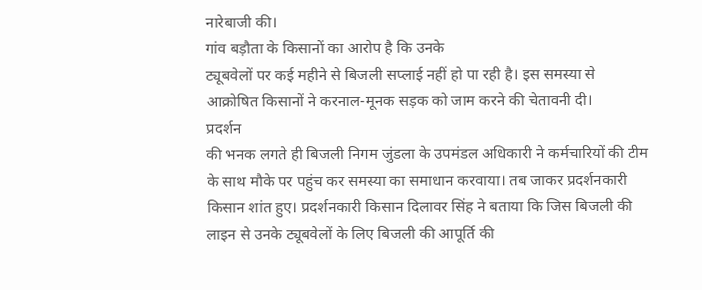नारेबाजी की।
गांव बड़ौता के किसानों का आरोप है कि उनके
ट्यूबवेलों पर कई महीने से बिजली सप्लाई नहीं हो पा रही है। इस समस्या से
आक्रोषित किसानों ने करनाल-मूनक सड़क को जाम करने की चेतावनी दी।
प्रदर्शन
की भनक लगते ही बिजली निगम जुंडला के उपमंडल अधिकारी ने कर्मचारियों की टीम
के साथ मौके पर पहुंच कर समस्या का समाधान करवाया। तब जाकर प्रदर्शनकारी
किसान शांत हुए। प्रदर्शनकारी किसान दिलावर सिंह ने बताया कि जिस बिजली की
लाइन से उनके ट्यूबवेलों के लिए बिजली की आपूर्ति की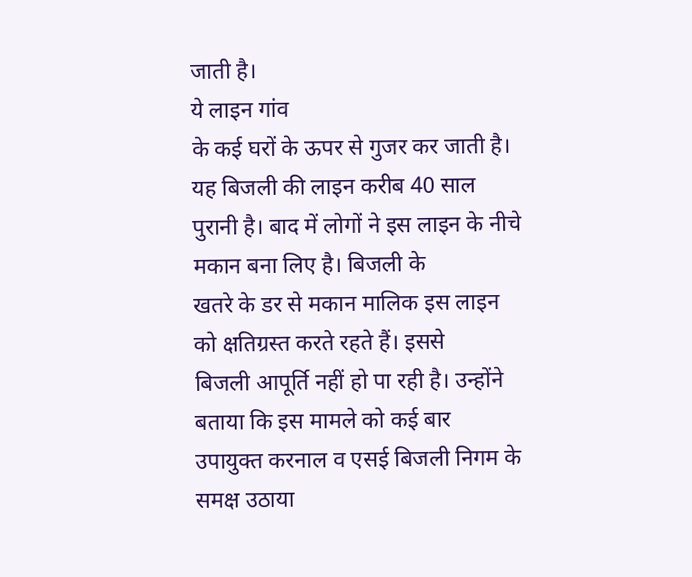जाती है।
ये लाइन गांव
के कई घरों के ऊपर से गुजर कर जाती है। यह बिजली की लाइन करीब 40 साल
पुरानी है। बाद में लोगों ने इस लाइन के नीचे मकान बना लिए है। बिजली के
खतरे के डर से मकान मालिक इस लाइन को क्षतिग्रस्त करते रहते हैं। इससे
बिजली आपूर्ति नहीं हो पा रही है। उन्होंने बताया कि इस मामले को कई बार
उपायुक्त करनाल व एसई बिजली निगम के समक्ष उठाया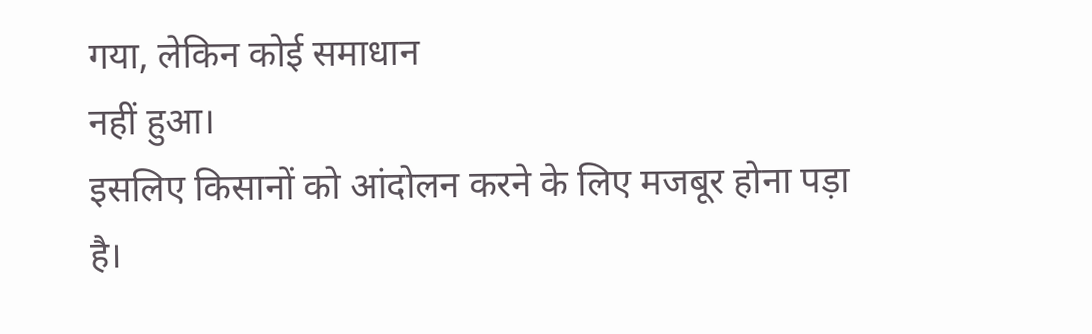गया, लेकिन कोई समाधान
नहीं हुआ।
इसलिए किसानों को आंदोलन करने के लिए मजबूर होना पड़ा है।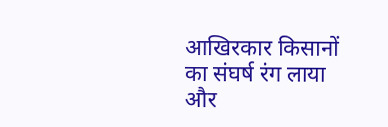आखिरकार किसानों का संघर्ष रंग लाया और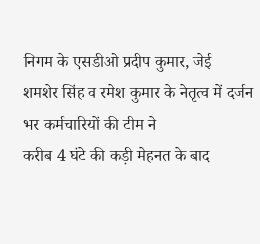निगम के एसडीओ प्रदीप कुमार, जेई
शमशेर सिंह व रमेश कुमार के नेतृत्व में दर्जन भर कर्मचारियों की टीम ने
करीब 4 घंटे की कड़ी मेहनत के बाद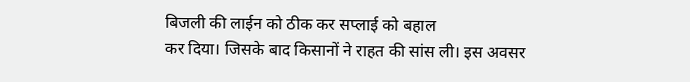बिजली की लाईन को ठीक कर सप्लाई को बहाल
कर दिया। जिसके बाद किसानों ने राहत की सांस ली। इस अवसर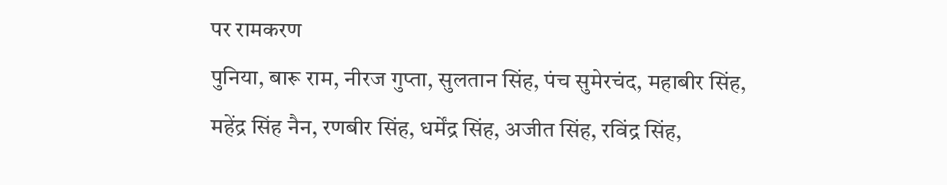पर रामकरण
पुनिया, बारू राम, नीरज गुप्ता, सुलतान सिंह, पंच सुमेरचंद, महाबीर सिंह,
महेंद्र सिंह नैन, रणबीर सिंह, धर्मेंद्र सिंह, अजीत सिंह, रविंद्र सिंह,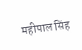महीपाल सिंह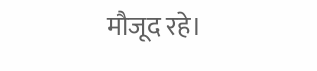मौजूद रहे।